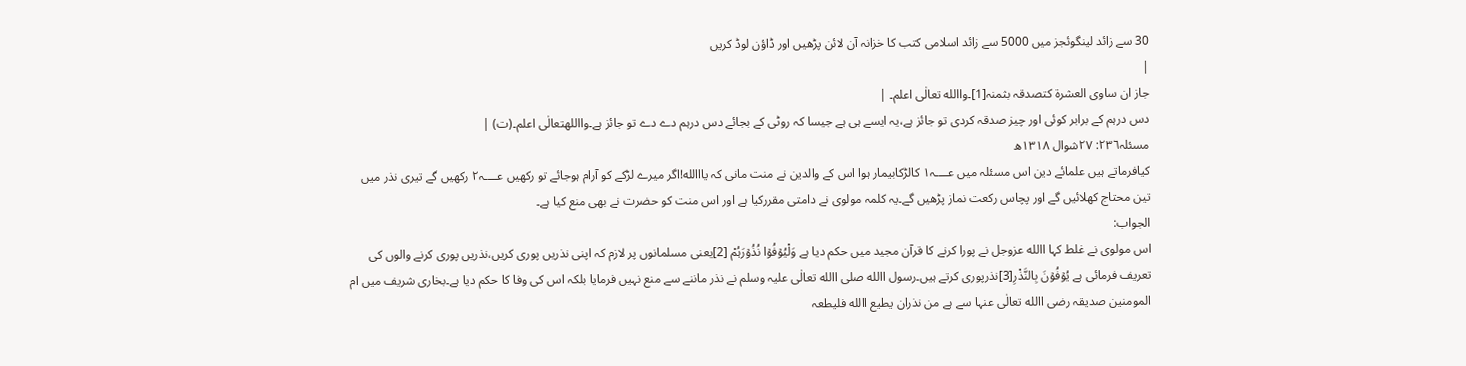30 سے زائد لینگوئجز میں 5000 سے زائد اسلامی کتب کا خزانہ آن لائن پڑھیں اور ڈاؤن لوڈ کریں
|
جاز ان ساوی العشرۃ کتصدقہ بثمنہ[1]۔واالله تعالٰی اعلم۔ |
دس درہم کے برابر کوئی اور چیز صدقہ کردی تو جائز ہے،یہ ایسے ہی ہے جیسا کہ روٹی کے بجائے دس درہم دے دے تو جائز ہے۔وااللهتعالٰی اعلم۔(ت) |
مسئلہ٢٣٦: ٢٧شوال ١٣١٨ھ
کیافرماتے ہیں علمائے دین اس مسئلہ میں عــــہ۱ کالڑکابیمار ہوا اس کے والدین نے منت مانی کہ یااالله!اگر میرے لڑکے کو آرام ہوجائے تو رکھیں عــــہ۲ رکھیں گے تیری نذر میں تین محتاج کھلائیں گے اور پچاس رکعت نماز پڑھیں گے۔یہ کلمہ مولوی نے دامتی مقررکیا ہے اور اس منت کو حضرت نے بھی منع کیا ہے۔
الجواب:
اس مولوی نے غلط کہا االله عزوجل نے پورا کرنے کا قرآن مجید میں حکم دیا ہے وَلْیُوۡفُوۡا نُذُوۡرَہُمْ [2]یعنی مسلمانوں پر لازم کہ اپنی نذریں پوری کریں،نذریں پوری کرنے والوں کی تعریف فرمائی ہے یُوۡفُوۡنَ بِالنَّذْرِ[3]نذرپوری کرتے ہیں۔رسول االله صلی االله تعالٰی علیہ وسلم نے نذر ماننے سے منع نہیں فرمایا بلکہ اس کی وفا کا حکم دیا ہے۔بخاری شریف میں ام المومنین صدیقہ رضی االله تعالٰی عنہا سے ہے من نذران یطیع االله فلیطعہ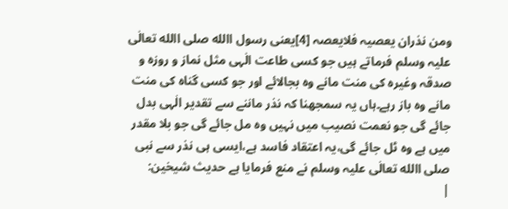ومن نذران یعصیہ فلایعصہ [4]یعنی رسول االله صلی االله تعالٰی علیہ وسلم فرماتے ہیں جو کسی طاعت الٰہی مثل نماز و روزہ و صدقہ وغیرہ کی منت مانے وہ بجالائے اور جو کسی گناہ کی منت مانے وہ باز رہے۔ہاں یہ سمجھنا کہ نذر ماننے سے تقدیر الٰہی بدل جائے گی جو نعمت نصیب میں نہیں وہ مل جائے گی جو بلا مقدر میں ہے وہ ٹل جائے گی،یہ اعتقاد فاسد ہے،ایسی ہی نذر سے نبی صلی االله تعالٰی علیہ وسلم نے منع فرمایا ہے حدیث شیخین:
|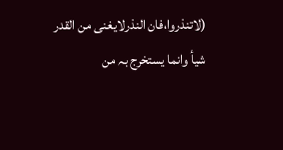(لاتنذروا،فان النذرلایغنی من القدر شیأ وانما یستخرج بہ من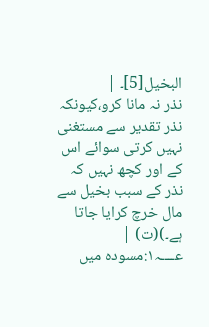البخیل[5]۔ |
نذر نہ مانا کرو،کیونکہ نذر تقدیر سے مستغنی نہیں کرتی سوائے اس کے اور کچھ نہیں کہ نذر کے سبب بخیل سے مال خرچ کرایا جاتا ہے۔)(ت) |
عــــہ۱:مسودہ میں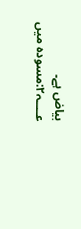بیاض ہے۔ عــــہ۲:مسودہ میں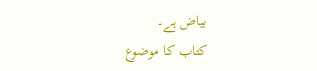بیاض ہے۔
کتاب کا موضوع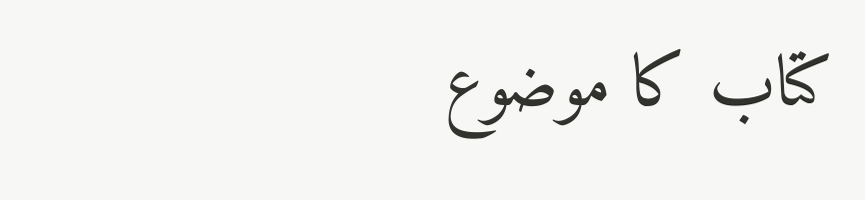کتاب کا موضوع